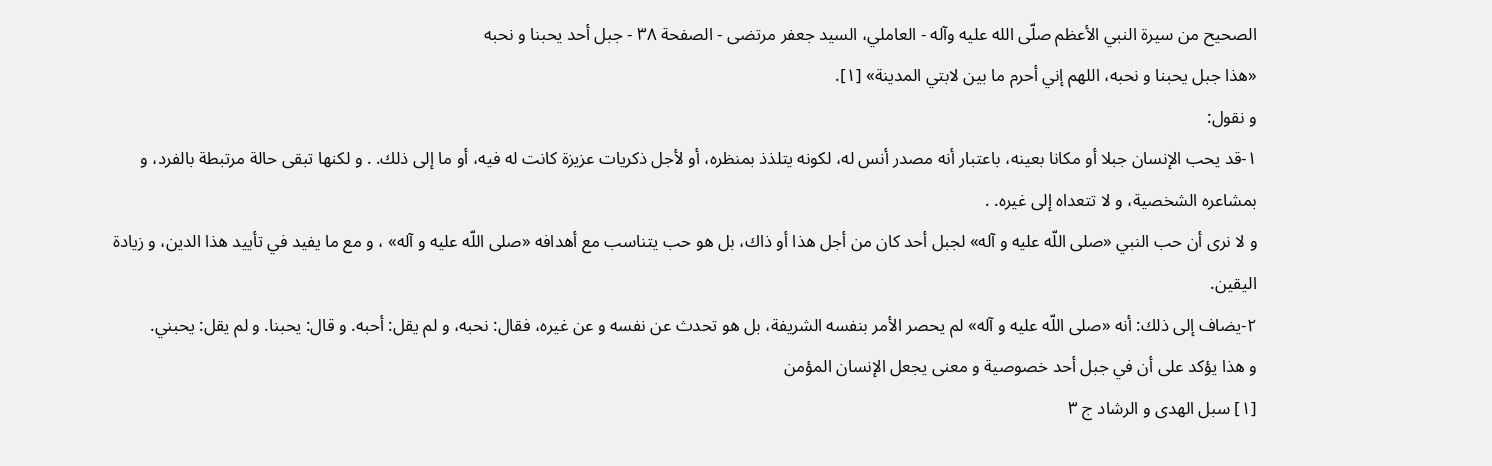الصحيح من سيرة النبي الأعظم صلّى الله عليه وآله - العاملي، السيد جعفر مرتضى - الصفحة ٣٨ - جبل أحد يحبنا و نحبه
«هذا جبل يحبنا و نحبه، اللهم إني أحرم ما بين لابتي المدينة» [١].
و نقول:
١-قد يحب الإنسان جبلا أو مكانا بعينه، باعتبار أنه مصدر أنس له، لكونه يتلذذ بمنظره، أو لأجل ذكريات عزيزة كانت له فيه، أو ما إلى ذلك. . و لكنها تبقى حالة مرتبطة بالفرد، و بمشاعره الشخصية، و لا تتعداه إلى غيره. .
و لا نرى أن حب النبي «صلى اللّه عليه و آله» لجبل أحد كان من أجل هذا أو ذاك، بل هو حب يتناسب مع أهدافه «صلى اللّه عليه و آله» ، و مع ما يفيد في تأييد هذا الدين، و زيادة اليقين.
٢-يضاف إلى ذلك: أنه «صلى اللّه عليه و آله» لم يحصر الأمر بنفسه الشريفة، بل هو تحدث عن نفسه و عن غيره، فقال: نحبه، و لم يقل: أحبه. و قال: يحبنا. و لم يقل: يحبني.
و هذا يؤكد على أن في جبل أحد خصوصية و معنى يجعل الإنسان المؤمن
[١] سبل الهدى و الرشاد ج ٣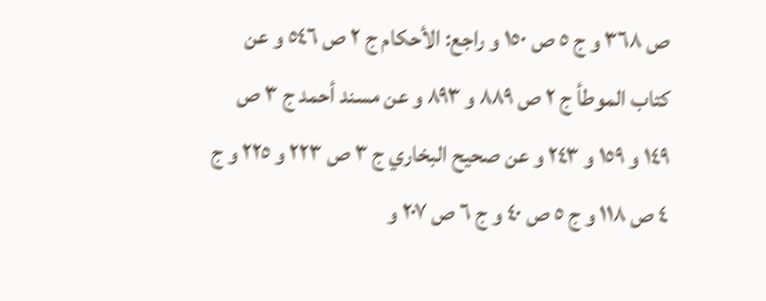ص ٣٦٨ و ج ٥ ص ١٥٠ و راجع: الأحكام ج ٢ ص ٥٤٦ و عن كتاب الموطأ ج ٢ ص ٨٨٩ و ٨٩٣ و عن مسند أحمد ج ٣ ص ١٤٩ و ١٥٩ و ٢٤٣ و عن صحيح البخاري ج ٣ ص ٢٢٣ و ٢٢٥ و ج ٤ ص ١١٨ و ج ٥ ص ٤٠ و ج ٦ ص ٢٠٧ و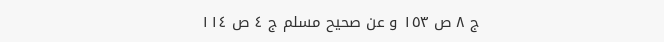ج ٨ ص ١٥٣ و عن صحيح مسلم ج ٤ ص ١١٤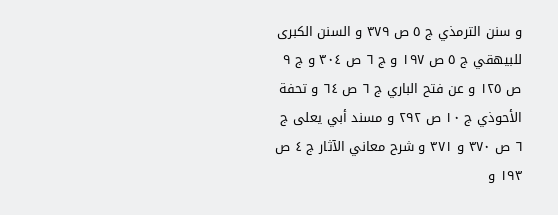و سنن الترمذي ج ٥ ص ٣٧٩ و السنن الكبرى للبيهقي ج ٥ ص ١٩٧ و ج ٦ ص ٣٠٤ و ج ٩ ص ١٢٥ و عن فتح الباري ج ٦ ص ٦٤ و تحفة الأحوذي ج ١٠ ص ٢٩٢ و مسند أبي يعلى ج ٦ ص ٣٧٠ و ٣٧١ و شرح معاني الآثار ج ٤ ص ١٩٣ و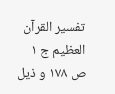تفسير القرآن العظيم ج ١ ص ١٧٨ و ذيل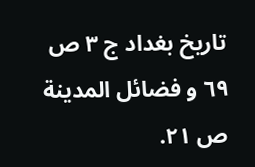تاريخ بغداد ج ٣ ص ٦٩ و فضائل المدينة ص ٢١.